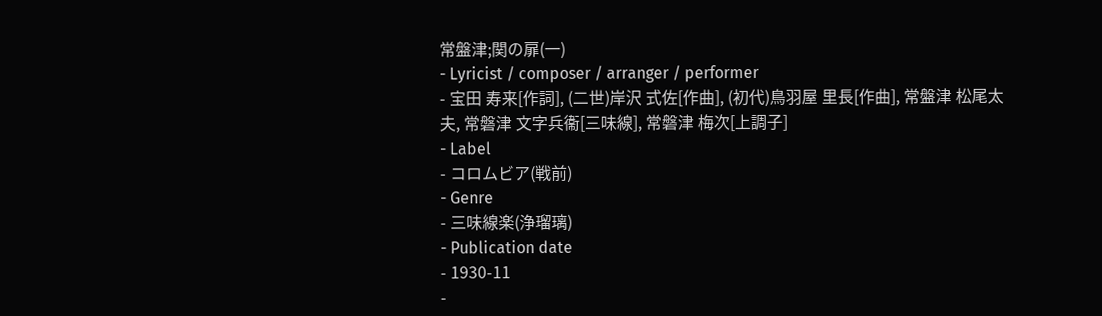常盤津;関の扉(一)
- Lyricist / composer / arranger / performer
- 宝田 寿来[作詞], (二世)岸沢 式佐[作曲], (初代)鳥羽屋 里長[作曲], 常盤津 松尾太夫, 常磐津 文字兵衞[三味線], 常磐津 梅次[上調子]
- Label
- コロムビア(戦前)
- Genre
- 三味線楽(浄瑠璃)
- Publication date
- 1930-11
-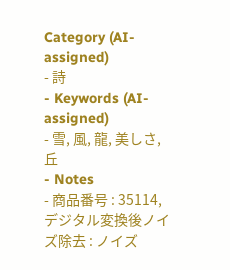Category (AI-assigned)
- 詩
- Keywords (AI-assigned)
- 雪, 風, 龍, 美しさ, 丘
- Notes
- 商品番号 : 35114, デジタル変換後ノイズ除去 : ノイズ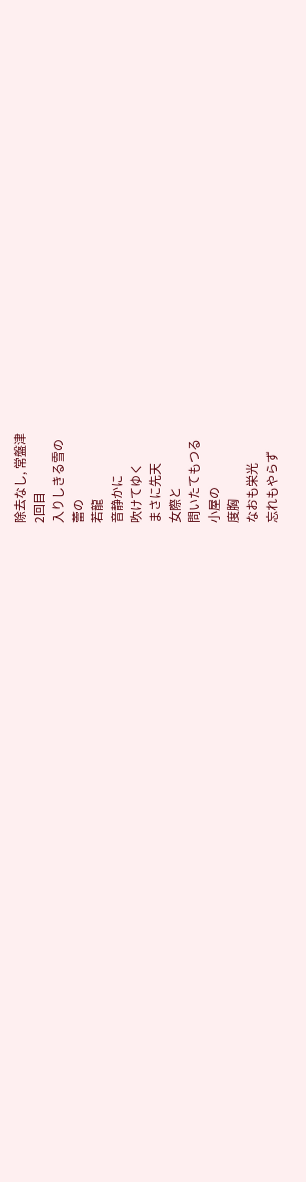除去なし, 常盤津
2回目
入りしきる雪の
蕾の
若龍
音静かに
吹けてゆく
まさに先天
女際と
問いたてもつる
小屋の
度胸
なおも栄光
忘れもやらず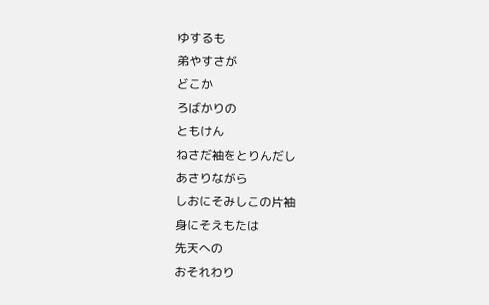ゆするも
弟やすさが
どこか
ろばかりの
ともけん
ねさだ袖をとりんだし
あさりながら
しおにそみしこの片袖
身にそえもたは
先天への
おそれわり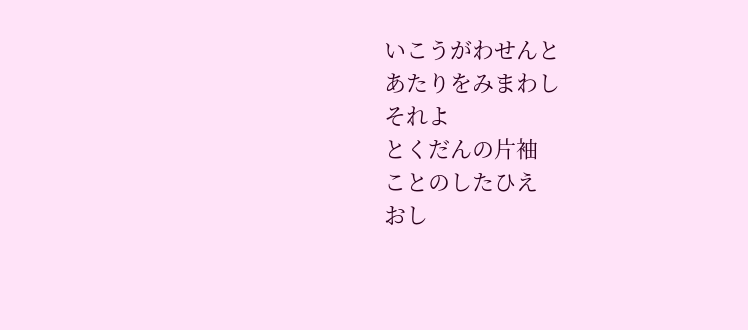いこうがわせんと
あたりをみまわし
それよ
とくだんの片袖
ことのしたひえ
おし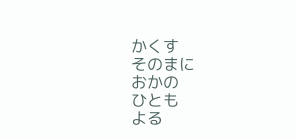かくす
そのまに
おかの
ひとも
よる